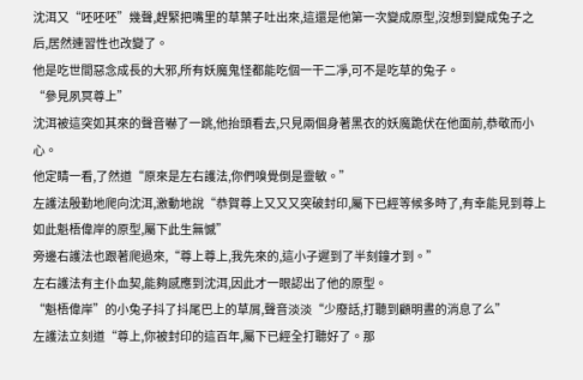沈洱又“呸呸呸”幾聲,趕緊把嘴里的草葉子吐出來,這還是他第一次變成原型,沒想到變成兔子之后,居然連習性也改變了。
他是吃世間惡念成長的大邪,所有妖魔鬼怪都能吃個一干二凈,可不是吃草的兔子。
“參見夙冥尊上”
沈洱被這突如其來的聲音嚇了一跳,他抬頭看去,只見兩個身著黑衣的妖魔跪伏在他面前,恭敬而小心。
他定睛一看,了然道“原來是左右護法,你們嗅覺倒是靈敏。”
左護法殷勤地爬向沈洱,激動地說“恭賀尊上又又又突破封印,屬下已經等候多時了,有幸能見到尊上如此魁梧偉岸的原型,屬下此生無憾”
旁邊右護法也跟著爬過來,“尊上尊上,我先來的,這小子遲到了半刻鐘才到。”
左右護法有主仆血契,能夠感應到沈洱,因此才一眼認出了他的原型。
“魁梧偉岸”的小兔子抖了抖尾巴上的草屑,聲音淡淡“少廢話,打聽到顧明晝的消息了么”
左護法立刻道“尊上,你被封印的這百年,屬下已經全打聽好了。那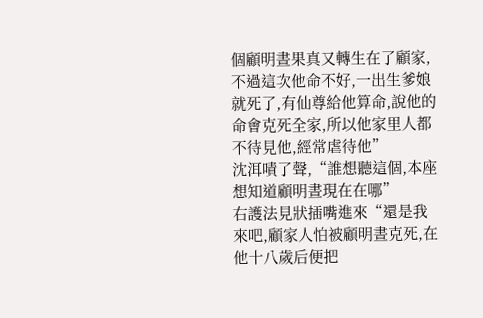個顧明晝果真又轉生在了顧家,不過這次他命不好,一出生爹娘就死了,有仙尊給他算命,說他的命會克死全家,所以他家里人都不待見他,經常虐待他”
沈洱嘖了聲,“誰想聽這個,本座想知道顧明晝現在在哪”
右護法見狀插嘴進來“還是我來吧,顧家人怕被顧明晝克死,在他十八歲后便把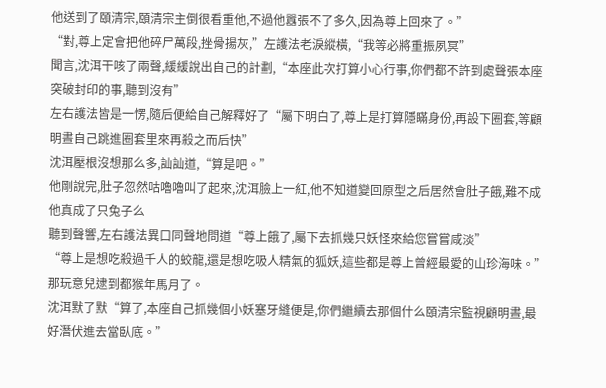他送到了頤清宗,頤清宗主倒很看重他,不過他囂張不了多久,因為尊上回來了。”
“對,尊上定會把他碎尸萬段,挫骨揚灰,”左護法老淚縱橫,“我等必將重振夙冥”
聞言,沈洱干咳了兩聲,緩緩說出自己的計劃,“本座此次打算小心行事,你們都不許到處聲張本座突破封印的事,聽到沒有”
左右護法皆是一愣,隨后便給自己解釋好了“屬下明白了,尊上是打算隱瞞身份,再設下圈套,等顧明晝自己跳進圈套里來再殺之而后快”
沈洱壓根沒想那么多,訕訕道,“算是吧。”
他剛說完,肚子忽然咕嚕嚕叫了起來,沈洱臉上一紅,他不知道變回原型之后居然會肚子餓,難不成他真成了只兔子么
聽到聲響,左右護法異口同聲地問道“尊上餓了,屬下去抓幾只妖怪來給您嘗嘗咸淡”
“尊上是想吃殺過千人的蛟龍,還是想吃吸人精氣的狐妖,這些都是尊上曾經最愛的山珍海味。”
那玩意兒逮到都猴年馬月了。
沈洱默了默“算了,本座自己抓幾個小妖塞牙縫便是,你們繼續去那個什么頤清宗監視顧明晝,最好潛伏進去當臥底。”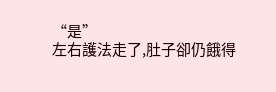“是”
左右護法走了,肚子卻仍餓得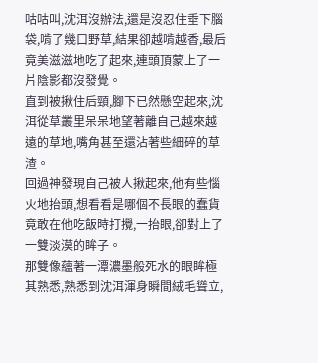咕咕叫,沈洱沒辦法,還是沒忍住垂下腦袋,啃了幾口野草,結果卻越啃越香,最后竟美滋滋地吃了起來,連頭頂蒙上了一片陰影都沒發覺。
直到被揪住后頸,腳下已然懸空起來,沈洱從草叢里呆呆地望著離自己越來越遠的草地,嘴角甚至還沾著些細碎的草渣。
回過神發現自己被人揪起來,他有些惱火地抬頭,想看看是哪個不長眼的蠢貨竟敢在他吃飯時打攪,一抬眼,卻對上了一雙淡漠的眸子。
那雙像蘊著一潭濃墨般死水的眼眸極其熟悉,熟悉到沈洱渾身瞬間絨毛聳立,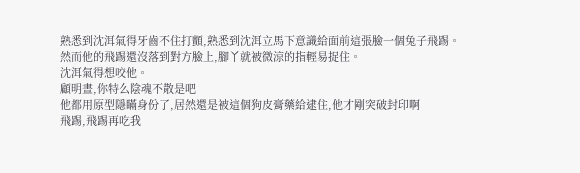熟悉到沈洱氣得牙齒不住打顫,熟悉到沈洱立馬下意識給面前這張臉一個兔子飛踢。
然而他的飛踢還沒落到對方臉上,腳丫就被微涼的指輕易捉住。
沈洱氣得想咬他。
顧明晝,你特么陰魂不散是吧
他都用原型隱瞞身份了,居然還是被這個狗皮膏藥給逮住,他才剛突破封印啊
飛踢,飛踢再吃我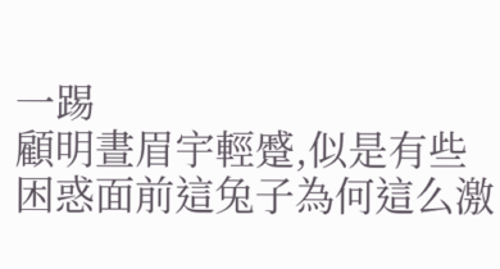一踢
顧明晝眉宇輕蹙,似是有些困惑面前這兔子為何這么激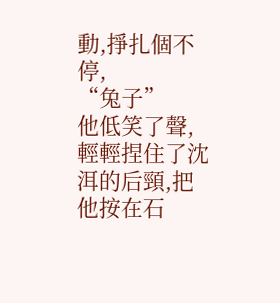動,掙扎個不停,
“兔子”
他低笑了聲,輕輕捏住了沈洱的后頸,把他按在石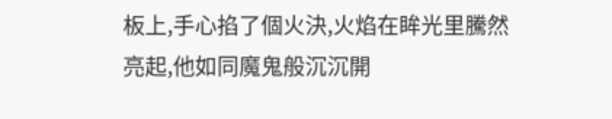板上,手心掐了個火決,火焰在眸光里騰然亮起,他如同魔鬼般沉沉開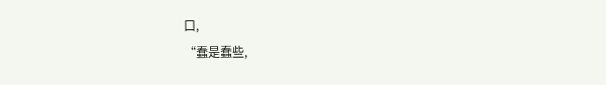口,
“蠢是蠢些,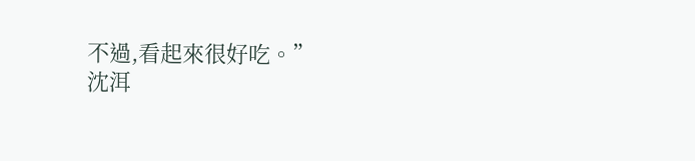不過,看起來很好吃。”
沈洱